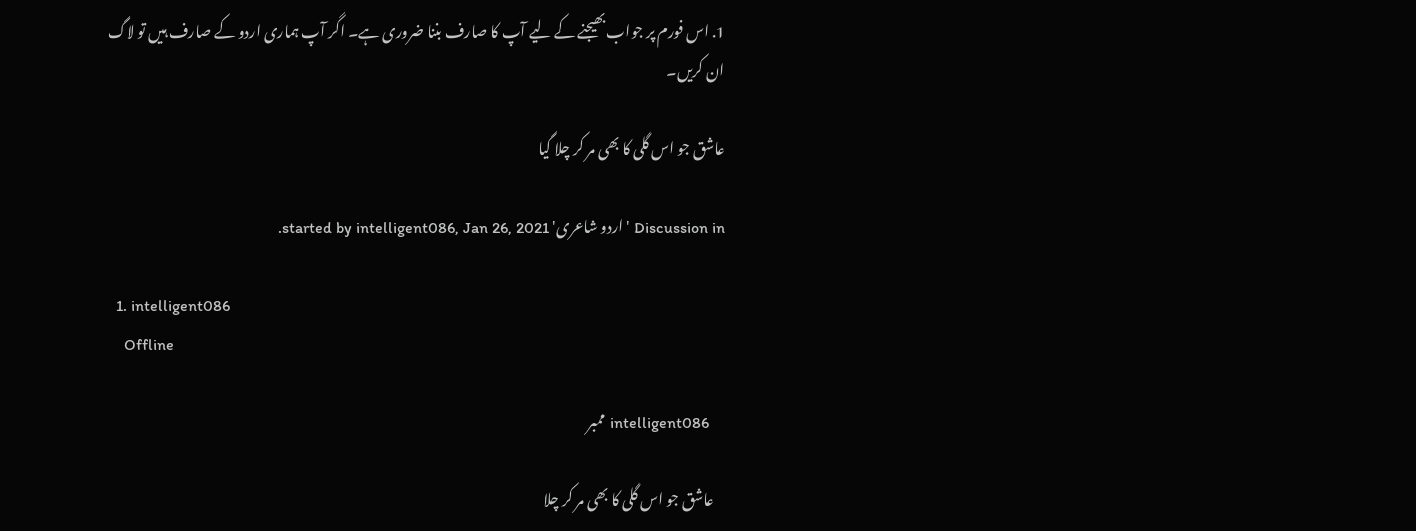1. اس فورم پر جواب بھیجنے کے لیے آپ کا صارف بننا ضروری ہے۔ اگر آپ ہماری اردو کے صارف ہیں تو لاگ ان کریں۔

عاشق جو اس گلی کا بھی مر کر چلا گیا

Discussion in 'اردو شاعری' started by intelligent086, Jan 26, 2021.

  1. intelligent086
    Offline

    intelligent086 ممبر

    عاشق جو اس گلی کا بھی مر کر چلا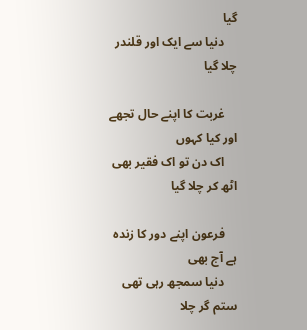گیا
    دنیا سے ایک اور قلندر چلا گیا

    غربت کا اپنے حال تجھے اور کیا کہوں
    اک دن تو اک فقیر بھی اٹھ کر چلا گیا

    فرعون اپنے دور کا زندہ ہے آج بھی
    دنیا سمجھ رہی تھی ستم گر چلا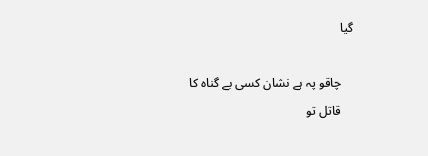گیا

    چاقو پہ ہے نشان کسی بے گناہ کا
    قاتل تو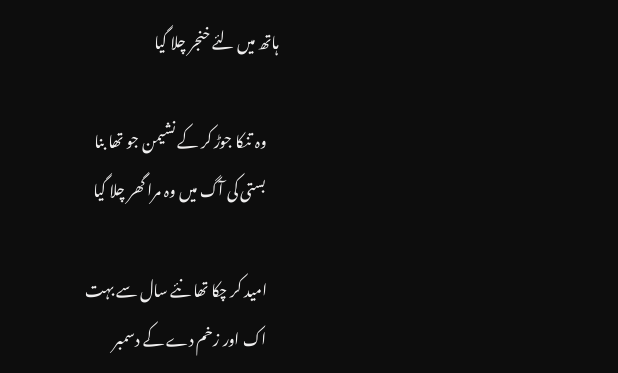ہاتھ میں لئے خنجر چلا گیا

    وہ تنکا جوڑ کر کے نشیمن جو تھا بنا
    بستی کی آگ میں وہ مرا گھر چلا گیا

    امید کر چکا تھا نئے سال سے بہت
    اک اور زخم دے کے دسمبر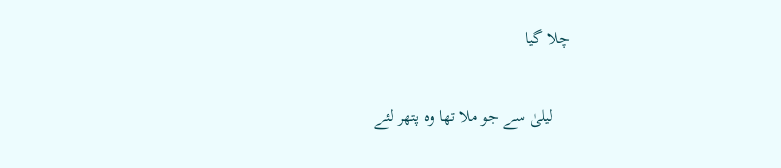چلا گیا

    لیلیٰ سے جو ملا تھا وہ پتھر لئے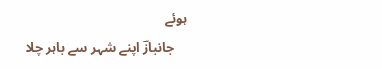ہوئے
    جانبازؔ اپنے شہر سے باہر چلا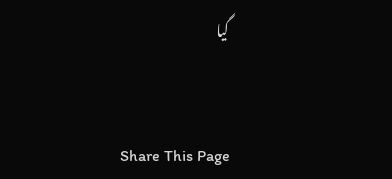گیا


Share This Page